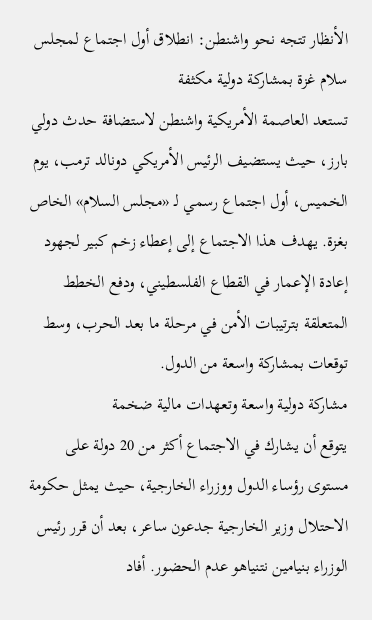الأنظار تتجه نحو واشنطن: انطلاق أول اجتماع لمجلس سلام غزة بمشاركة دولية مكثفة
تستعد العاصمة الأمريكية واشنطن لاستضافة حدث دولي بارز، حيث يستضيف الرئيس الأمريكي دونالد ترمب، يوم الخميس، أول اجتماع رسمي لـ «مجلس السلام» الخاص بغزة. يهدف هذا الاجتماع إلى إعطاء زخم كبير لجهود إعادة الإعمار في القطاع الفلسطيني، ودفع الخطط المتعلقة بترتيبات الأمن في مرحلة ما بعد الحرب، وسط توقعات بمشاركة واسعة من الدول.
مشاركة دولية واسعة وتعهدات مالية ضخمة
يتوقع أن يشارك في الاجتماع أكثر من 20 دولة على مستوى رؤساء الدول ووزراء الخارجية، حيث يمثل حكومة الاحتلال وزير الخارجية جدعون ساعر، بعد أن قرر رئيس الوزراء بنيامين نتنياهو عدم الحضور. أفاد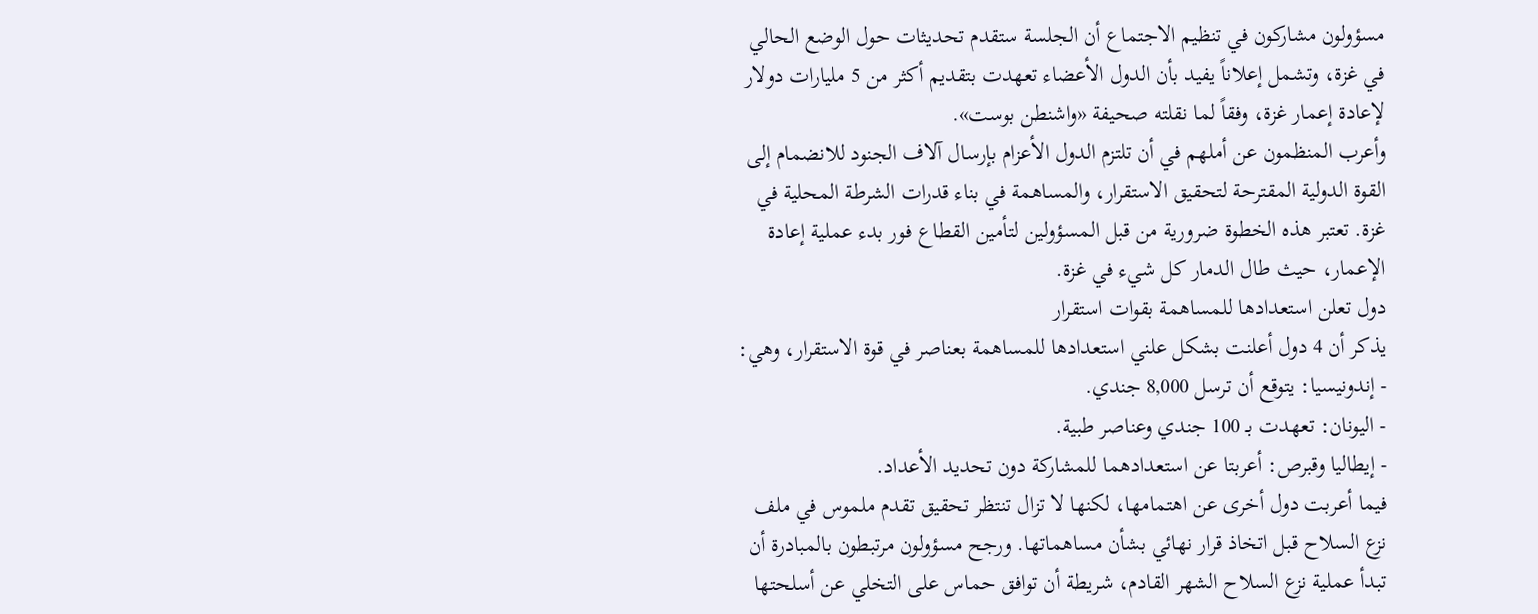مسؤولون مشاركون في تنظيم الاجتماع أن الجلسة ستقدم تحديثات حول الوضع الحالي في غزة، وتشمل إعلاناً يفيد بأن الدول الأعضاء تعهدت بتقديم أكثر من 5 مليارات دولار لإعادة إعمار غزة، وفقاً لما نقلته صحيفة «واشنطن بوست».
وأعرب المنظمون عن أملهم في أن تلتزم الدول الأعزام بإرسال آلاف الجنود للانضمام إلى القوة الدولية المقترحة لتحقيق الاستقرار، والمساهمة في بناء قدرات الشرطة المحلية في غزة. تعتبر هذه الخطوة ضرورية من قبل المسؤولين لتأمين القطاع فور بدء عملية إعادة الإعمار، حيث طال الدمار كل شيء في غزة.
دول تعلن استعدادها للمساهمة بقوات استقرار
يذكر أن 4 دول أعلنت بشكل علني استعدادها للمساهمة بعناصر في قوة الاستقرار، وهي:
- إندونيسيا: يتوقع أن ترسل 8,000 جندي.
- اليونان: تعهدت بـ 100 جندي وعناصر طبية.
- إيطاليا وقبرص: أعربتا عن استعدادهما للمشاركة دون تحديد الأعداد.
فيما أعربت دول أخرى عن اهتمامها، لكنها لا تزال تنتظر تحقيق تقدم ملموس في ملف نزع السلاح قبل اتخاذ قرار نهائي بشأن مساهماتها. ورجح مسؤولون مرتبطون بالمبادرة أن تبدأ عملية نزع السلاح الشهر القادم، شريطة أن توافق حماس على التخلي عن أسلحتها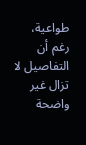طواعية، رغم أن التفاصيل لا تزال غير واضحة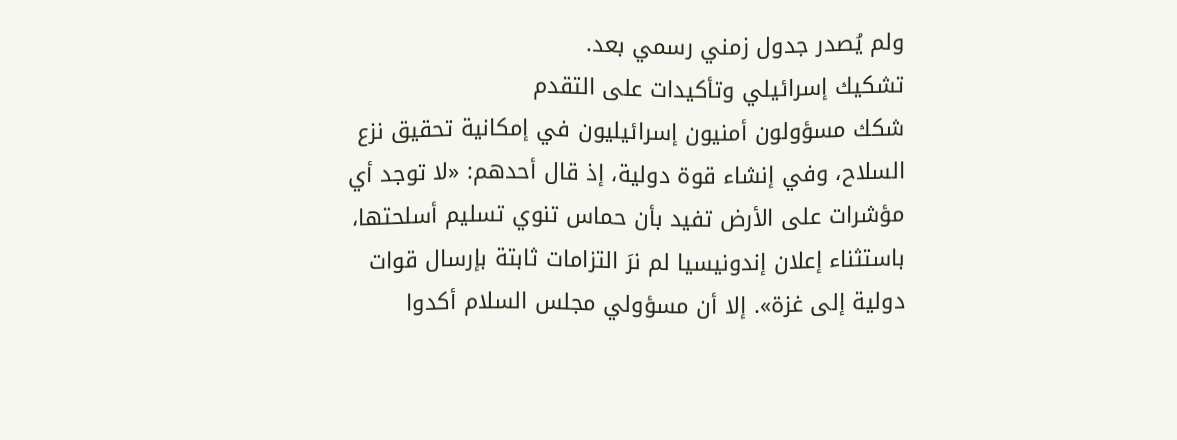ولم يُصدر جدول زمني رسمي بعد.
تشكيك إسرائيلي وتأكيدات على التقدم
شكك مسؤولون أمنيون إسرائيليون في إمكانية تحقيق نزع السلاح، وفي إنشاء قوة دولية، إذ قال أحدهم: «لا توجد أي مؤشرات على الأرض تفيد بأن حماس تنوي تسليم أسلحتها، باستثناء إعلان إندونيسيا لم نرَ التزامات ثابتة بإرسال قوات دولية إلى غزة». إلا أن مسؤولي مجلس السلام أكدوا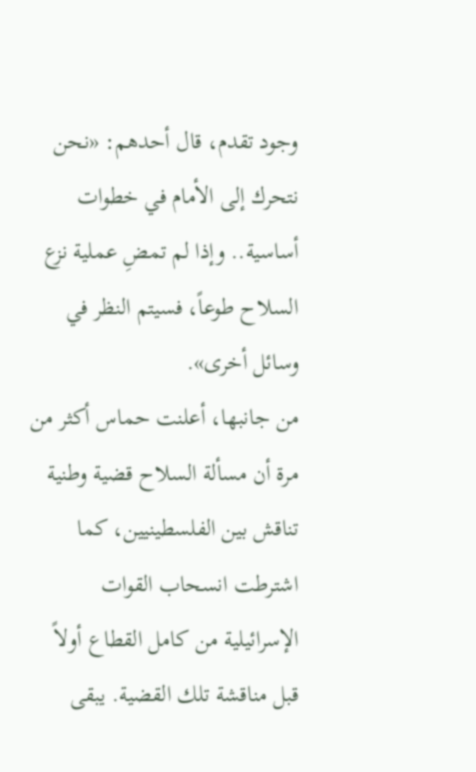وجود تقدم، قال أحدهم: «نحن نتحرك إلى الأمام في خطوات أساسية.. وإذا لم تمضِ عملية نزع السلاح طوعاً، فسيتم النظر في وسائل أخرى».
من جانبها، أعلنت حماس أكثر من مرة أن مسألة السلاح قضية وطنية تناقش بين الفلسطينيين، كما اشترطت انسحاب القوات الإسرائيلية من كامل القطاع أولاً قبل مناقشة تلك القضية. يبقى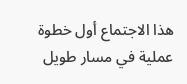هذا الاجتماع أول خطوة عملية في مسار طويل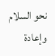نحو السلام وإعادة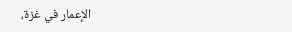الإعمار في غزة،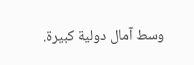وسط آمال دولية كبيرة.